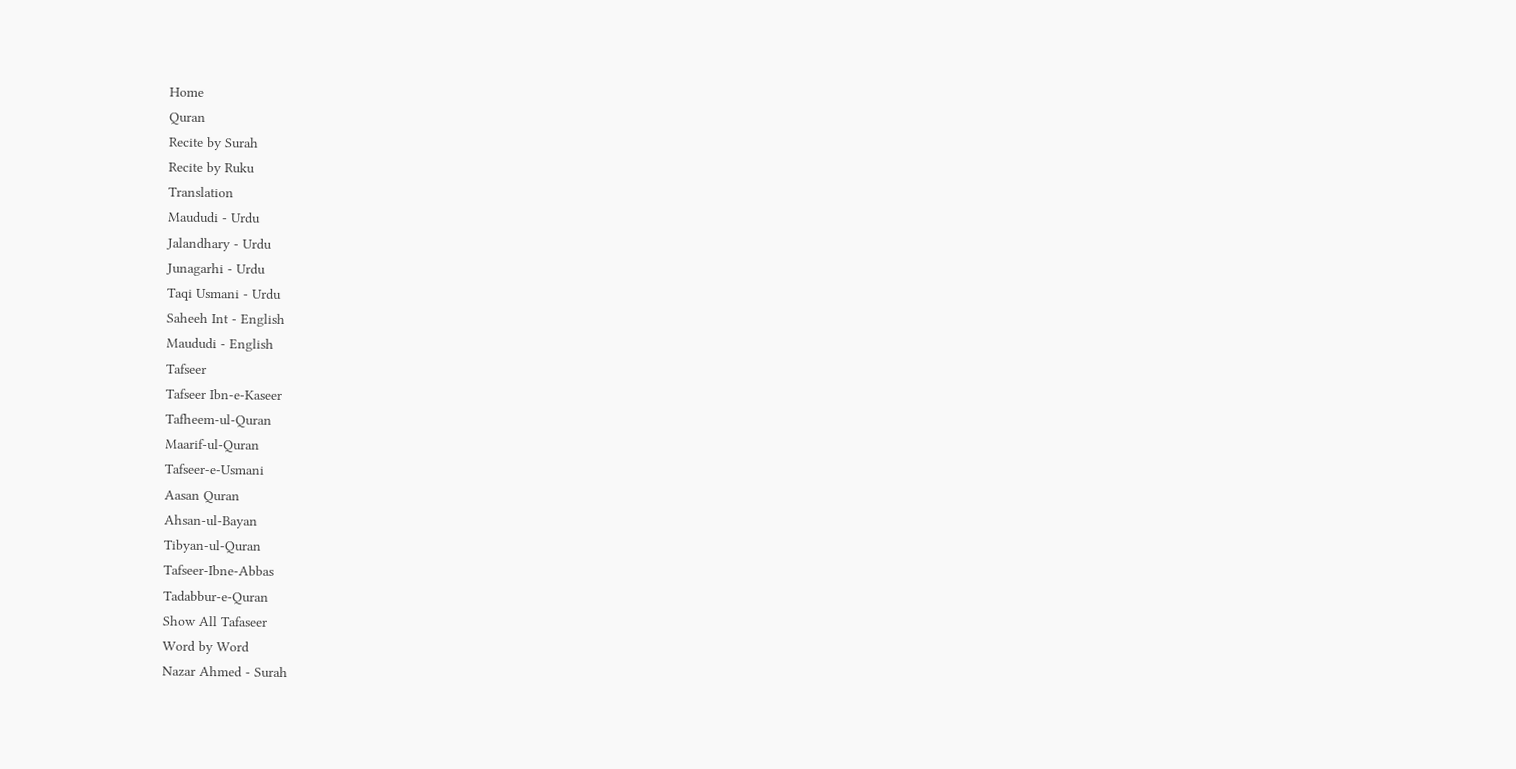Home
Quran
Recite by Surah
Recite by Ruku
Translation
Maududi - Urdu
Jalandhary - Urdu
Junagarhi - Urdu
Taqi Usmani - Urdu
Saheeh Int - English
Maududi - English
Tafseer
Tafseer Ibn-e-Kaseer
Tafheem-ul-Quran
Maarif-ul-Quran
Tafseer-e-Usmani
Aasan Quran
Ahsan-ul-Bayan
Tibyan-ul-Quran
Tafseer-Ibne-Abbas
Tadabbur-e-Quran
Show All Tafaseer
Word by Word
Nazar Ahmed - Surah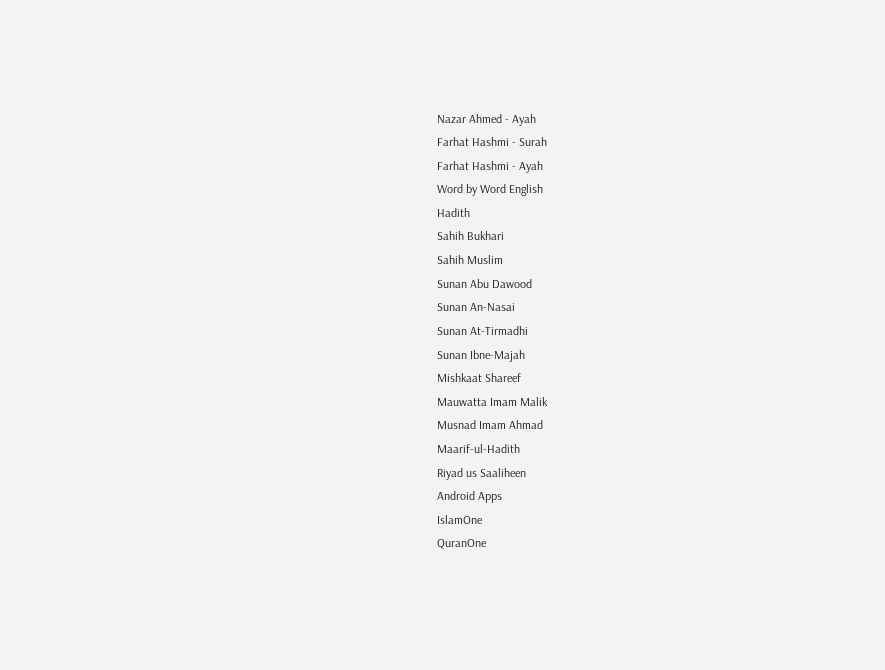Nazar Ahmed - Ayah
Farhat Hashmi - Surah
Farhat Hashmi - Ayah
Word by Word English
Hadith
Sahih Bukhari
Sahih Muslim
Sunan Abu Dawood
Sunan An-Nasai
Sunan At-Tirmadhi
Sunan Ibne-Majah
Mishkaat Shareef
Mauwatta Imam Malik
Musnad Imam Ahmad
Maarif-ul-Hadith
Riyad us Saaliheen
Android Apps
IslamOne
QuranOne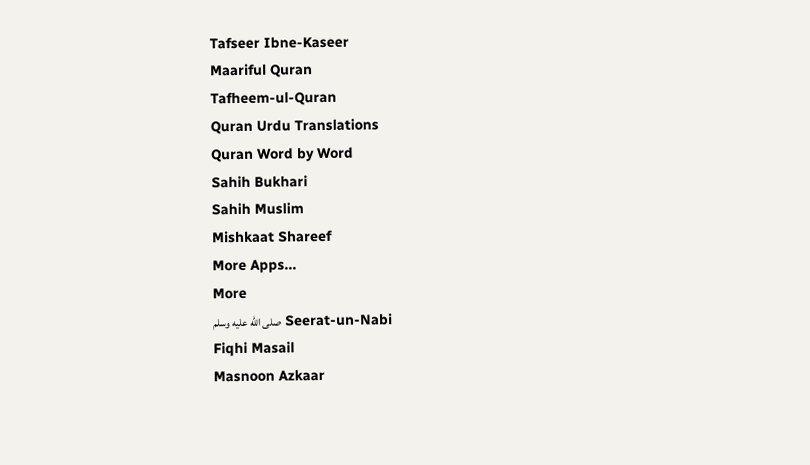Tafseer Ibne-Kaseer
Maariful Quran
Tafheem-ul-Quran
Quran Urdu Translations
Quran Word by Word
Sahih Bukhari
Sahih Muslim
Mishkaat Shareef
More Apps...
More
Seerat-un-Nabi صلى الله عليه وسلم
Fiqhi Masail
Masnoon Azkaar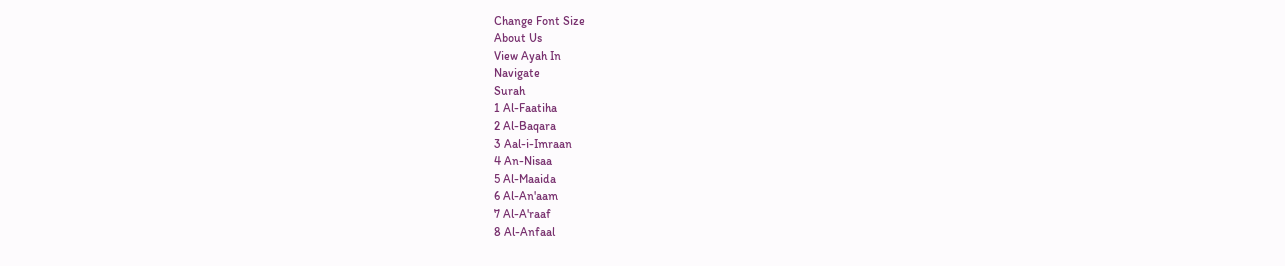Change Font Size
About Us
View Ayah In
Navigate
Surah
1 Al-Faatiha
2 Al-Baqara
3 Aal-i-Imraan
4 An-Nisaa
5 Al-Maaida
6 Al-An'aam
7 Al-A'raaf
8 Al-Anfaal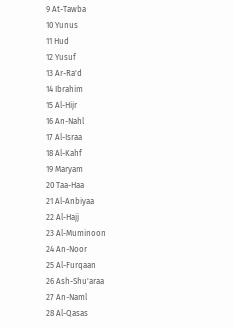9 At-Tawba
10 Yunus
11 Hud
12 Yusuf
13 Ar-Ra'd
14 Ibrahim
15 Al-Hijr
16 An-Nahl
17 Al-Israa
18 Al-Kahf
19 Maryam
20 Taa-Haa
21 Al-Anbiyaa
22 Al-Hajj
23 Al-Muminoon
24 An-Noor
25 Al-Furqaan
26 Ash-Shu'araa
27 An-Naml
28 Al-Qasas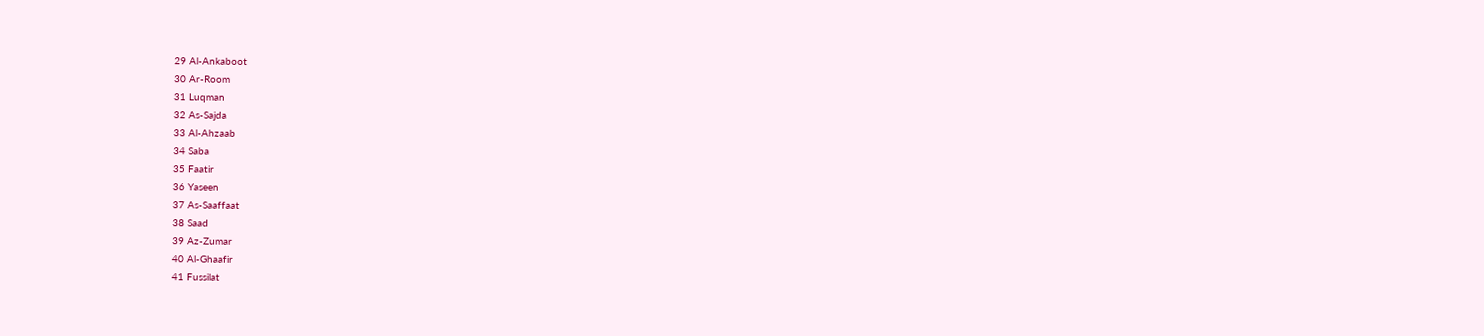29 Al-Ankaboot
30 Ar-Room
31 Luqman
32 As-Sajda
33 Al-Ahzaab
34 Saba
35 Faatir
36 Yaseen
37 As-Saaffaat
38 Saad
39 Az-Zumar
40 Al-Ghaafir
41 Fussilat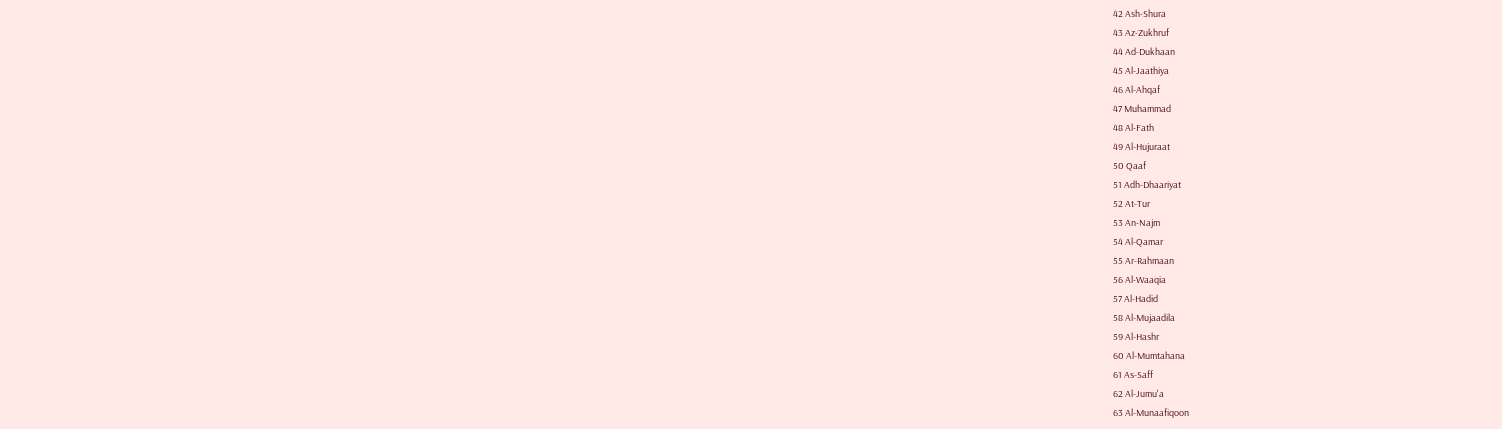42 Ash-Shura
43 Az-Zukhruf
44 Ad-Dukhaan
45 Al-Jaathiya
46 Al-Ahqaf
47 Muhammad
48 Al-Fath
49 Al-Hujuraat
50 Qaaf
51 Adh-Dhaariyat
52 At-Tur
53 An-Najm
54 Al-Qamar
55 Ar-Rahmaan
56 Al-Waaqia
57 Al-Hadid
58 Al-Mujaadila
59 Al-Hashr
60 Al-Mumtahana
61 As-Saff
62 Al-Jumu'a
63 Al-Munaafiqoon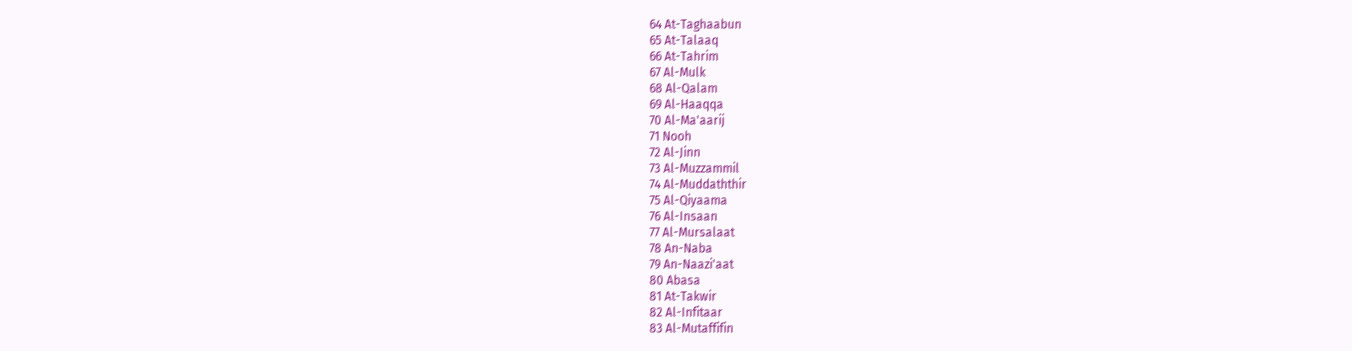64 At-Taghaabun
65 At-Talaaq
66 At-Tahrim
67 Al-Mulk
68 Al-Qalam
69 Al-Haaqqa
70 Al-Ma'aarij
71 Nooh
72 Al-Jinn
73 Al-Muzzammil
74 Al-Muddaththir
75 Al-Qiyaama
76 Al-Insaan
77 Al-Mursalaat
78 An-Naba
79 An-Naazi'aat
80 Abasa
81 At-Takwir
82 Al-Infitaar
83 Al-Mutaffifin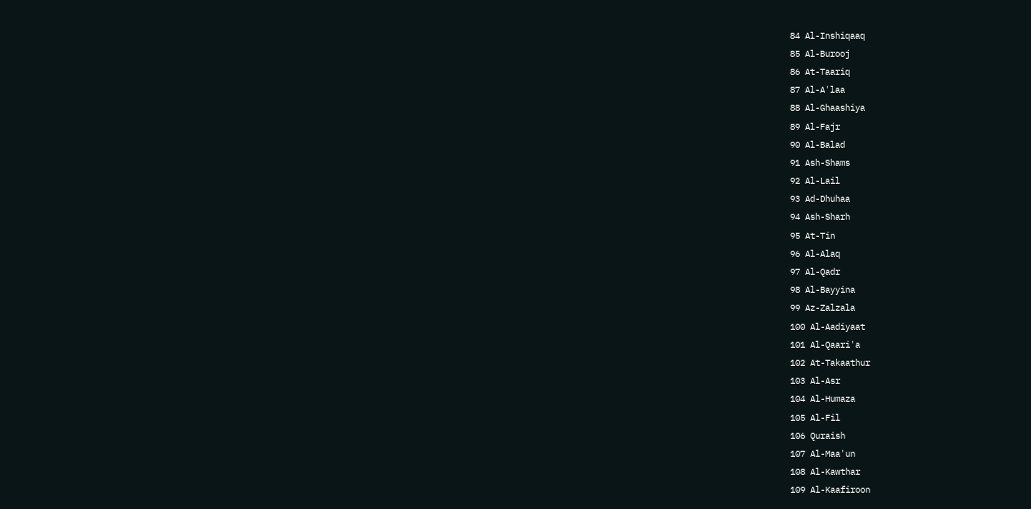84 Al-Inshiqaaq
85 Al-Burooj
86 At-Taariq
87 Al-A'laa
88 Al-Ghaashiya
89 Al-Fajr
90 Al-Balad
91 Ash-Shams
92 Al-Lail
93 Ad-Dhuhaa
94 Ash-Sharh
95 At-Tin
96 Al-Alaq
97 Al-Qadr
98 Al-Bayyina
99 Az-Zalzala
100 Al-Aadiyaat
101 Al-Qaari'a
102 At-Takaathur
103 Al-Asr
104 Al-Humaza
105 Al-Fil
106 Quraish
107 Al-Maa'un
108 Al-Kawthar
109 Al-Kaafiroon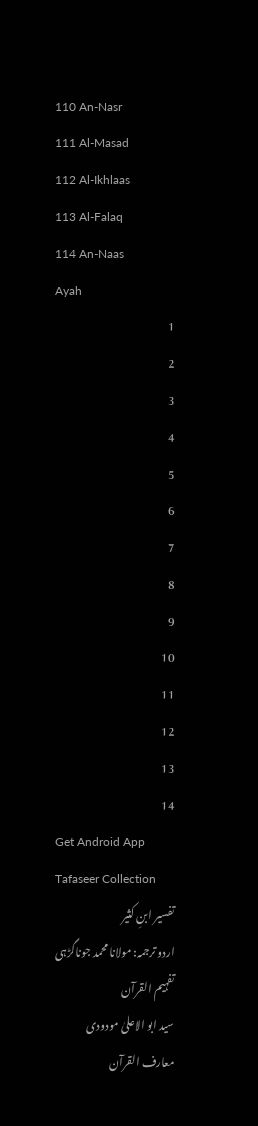110 An-Nasr
111 Al-Masad
112 Al-Ikhlaas
113 Al-Falaq
114 An-Naas
Ayah
1
2
3
4
5
6
7
8
9
10
11
12
13
14
Get Android App
Tafaseer Collection
تفسیر ابنِ کثیر
اردو ترجمہ: مولانا محمد جوناگڑہی
تفہیم القرآن
سید ابو الاعلیٰ مودودی
معارف القرآن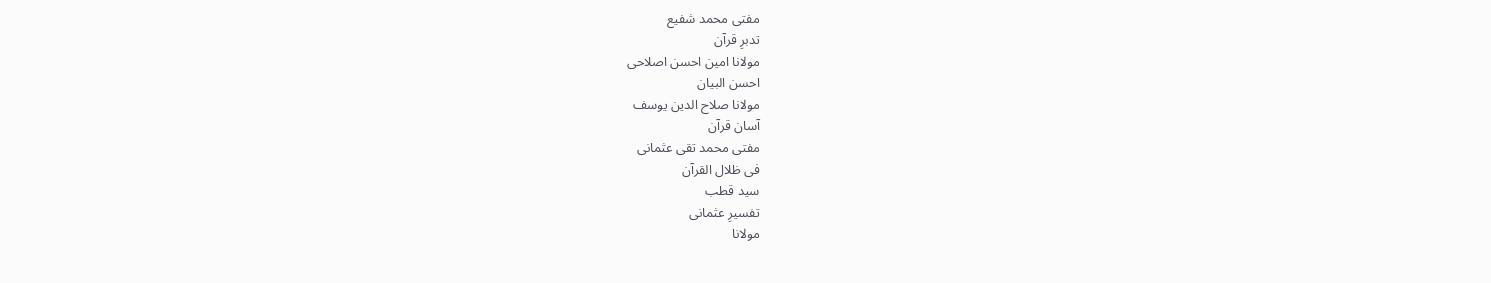مفتی محمد شفیع
تدبرِ قرآن
مولانا امین احسن اصلاحی
احسن البیان
مولانا صلاح الدین یوسف
آسان قرآن
مفتی محمد تقی عثمانی
فی ظلال القرآن
سید قطب
تفسیرِ عثمانی
مولانا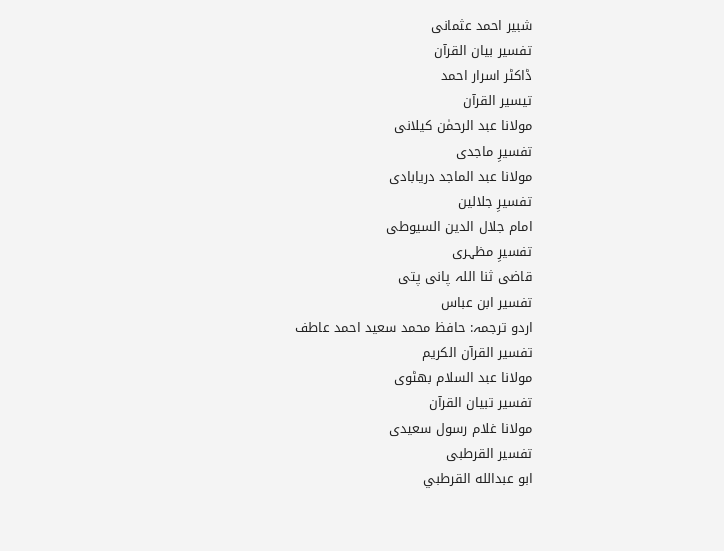شبیر احمد عثمانی
تفسیر بیان القرآن
ڈاکٹر اسرار احمد
تیسیر القرآن
مولانا عبد الرحمٰن کیلانی
تفسیرِ ماجدی
مولانا عبد الماجد دریابادی
تفسیرِ جلالین
امام جلال الدین السیوطی
تفسیرِ مظہری
قاضی ثنا اللہ پانی پتی
تفسیر ابن عباس
اردو ترجمہ: حافظ محمد سعید احمد عاطف
تفسیر القرآن الکریم
مولانا عبد السلام بھٹوی
تفسیر تبیان القرآن
مولانا غلام رسول سعیدی
تفسیر القرطبی
ابو عبدالله القرطبي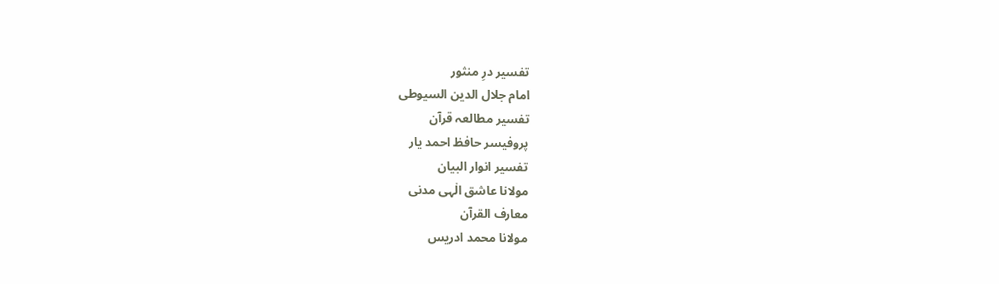تفسیر درِ منثور
امام جلال الدین السیوطی
تفسیر مطالعہ قرآن
پروفیسر حافظ احمد یار
تفسیر انوار البیان
مولانا عاشق الٰہی مدنی
معارف القرآن
مولانا محمد ادریس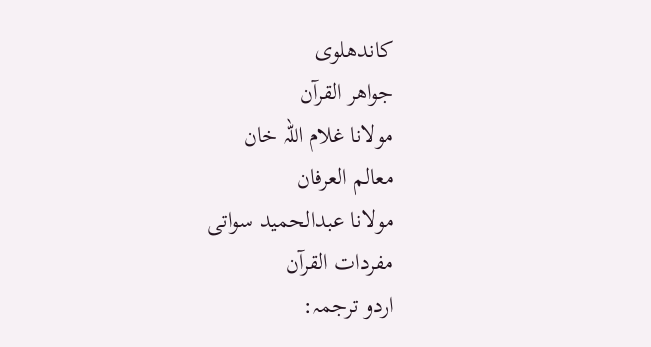کاندھلوی
جواھر القرآن
مولانا غلام اللہ خان
معالم العرفان
مولانا عبدالحمید سواتی
مفردات القرآن
اردو ترجمہ: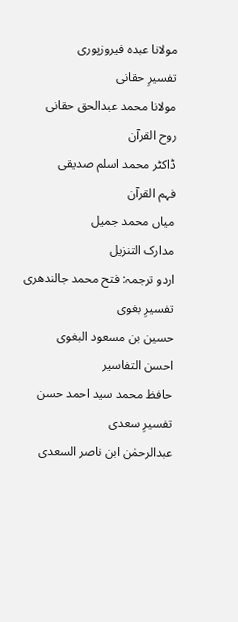مولانا عبدہ فیروزپوری
تفسیرِ حقانی
مولانا محمد عبدالحق حقانی
روح القرآن
ڈاکٹر محمد اسلم صدیقی
فہم القرآن
میاں محمد جمیل
مدارک التنزیل
اردو ترجمہ: فتح محمد جالندھری
تفسیرِ بغوی
حسین بن مسعود البغوی
احسن التفاسیر
حافظ محمد سید احمد حسن
تفسیرِ سعدی
عبدالرحمٰن ابن ناصر السعدی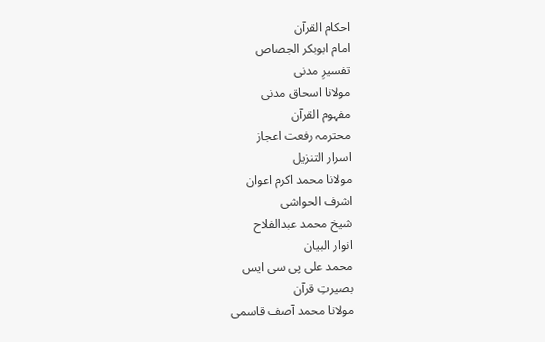احکام القرآن
امام ابوبکر الجصاص
تفسیرِ مدنی
مولانا اسحاق مدنی
مفہوم القرآن
محترمہ رفعت اعجاز
اسرار التنزیل
مولانا محمد اکرم اعوان
اشرف الحواشی
شیخ محمد عبدالفلاح
انوار البیان
محمد علی پی سی ایس
بصیرتِ قرآن
مولانا محمد آصف قاسمی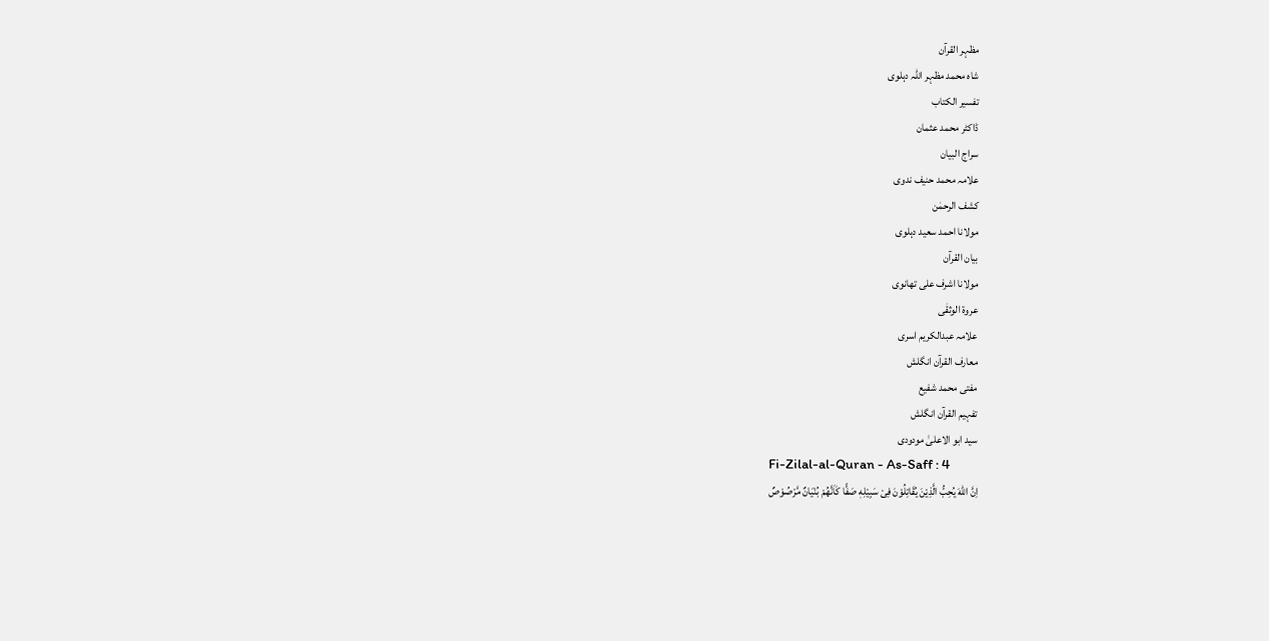مظہر القرآن
شاہ محمد مظہر اللہ دہلوی
تفسیر الکتاب
ڈاکٹر محمد عثمان
سراج البیان
علامہ محمد حنیف ندوی
کشف الرحمٰن
مولانا احمد سعید دہلوی
بیان القرآن
مولانا اشرف علی تھانوی
عروۃ الوثقٰی
علامہ عبدالکریم اسری
معارف القرآن انگلش
مفتی محمد شفیع
تفہیم القرآن انگلش
سید ابو الاعلیٰ مودودی
Fi-Zilal-al-Quran - As-Saff : 4
اِنَّ اللّٰهَ یُحِبُّ الَّذِیْنَ یُقَاتِلُوْنَ فِیْ سَبِیْلِهٖ صَفًّا كَاَنَّهُمْ بُنْیَانٌ مَّرْصُوْصٌ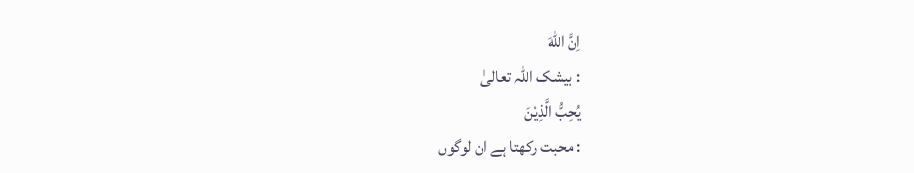اِنَّ اللّٰهَ
: بیشک اللہ تعالیٰ
يُحِبُّ الَّذِيْنَ
: محبت رکھتا ہے ان لوگوں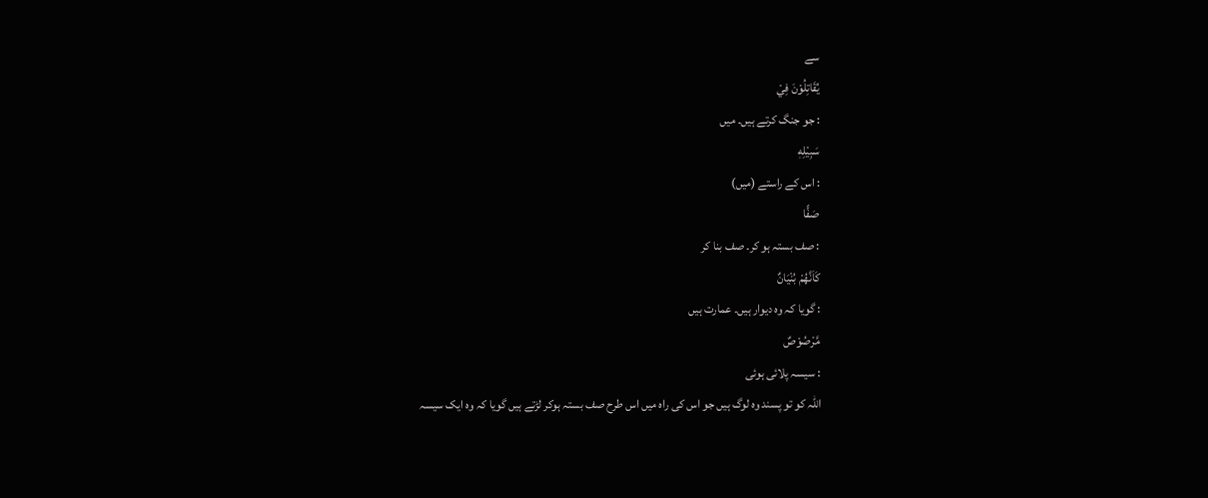سے
يُقَاتِلُوْنَ فِيْ
: جو جنگ کرتے ہیں۔ میں
سَبِيْلِهٖ
: اس کے راستے (میں)
صَفًّا
: صف بستہ ہو کر۔ صف بنا کر
كَاَنَّهُمْ بُنْيَانٌ
: گویا کہ وہ دیوار ہیں۔ عمارت ہیں
مَّرْصُوْصٌ
: سیسہ پلائی ہوئی
اللہ کو تو پسند وہ لوگ ہیں جو اس کی راہ میں اس طرح صف بستہ ہوکر لڑتے ہیں گویا کہ وہ ایک سیسہ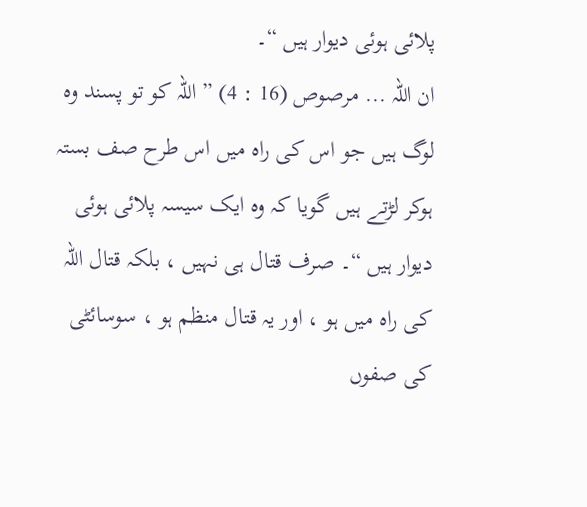پلائی ہوئی دیوار ہیں “۔
ان اللہ ... مرصوص (16 : 4) ” اللہ کو تو پسند وہ لوگ ہیں جو اس کی راہ میں اس طرح صف بستہ ہوکر لڑتے ہیں گویا کہ وہ ایک سیسہ پلائی ہوئی دیوار ہیں “۔ صرف قتال ہی نہیں ، بلکہ قتال اللہ کی راہ میں ہو ، اور یہ قتال منظم ہو ، سوسائٹی کی صفوں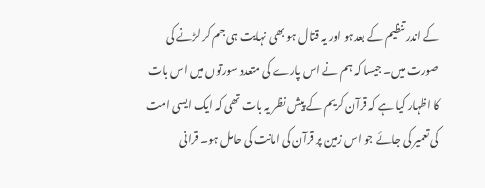کے اندر تنظیم کے بعدہو اور یہ قتال ہو بھی نہایت ہی جم کر لڑنے کی صورت میں۔ جیسا کہ ہم نے اس پارے کی متعدد سورتوں میں اس بات کا اظہار کیا ہے کہ قرآن کریم کے پیش نظر یہ بات تھی کہ ایک ایسی امت کی تعمیر کی جائے جو اس زمین پر قرآن کی امانت کی حامل ہو۔ قرانی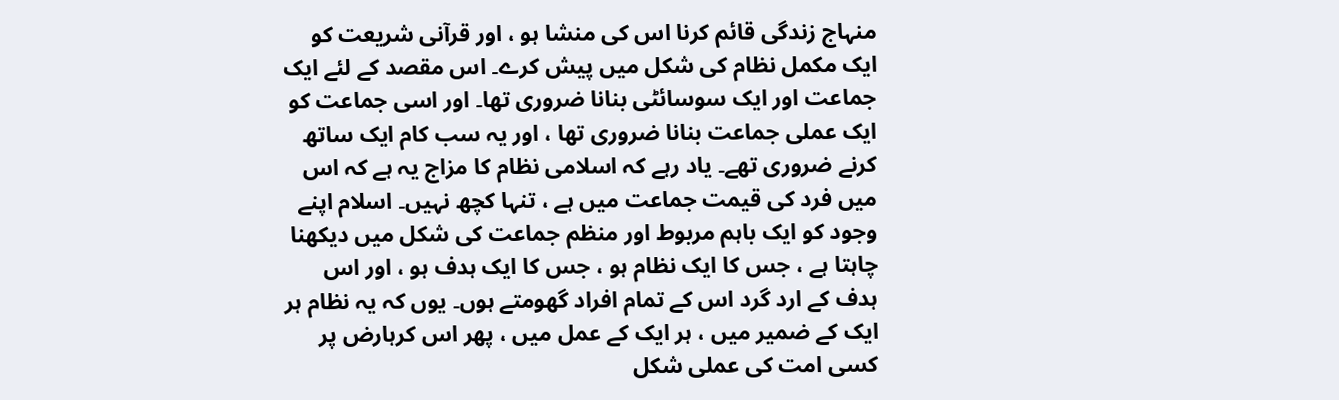منہاج زندگی قائم کرنا اس کی منشا ہو ، اور قرآنی شریعت کو ایک مکمل نظام کی شکل میں پیش کرے۔ اس مقصد کے لئے ایک جماعت اور ایک سوسائٹی بنانا ضروری تھا۔ اور اسی جماعت کو ایک عملی جماعت بنانا ضروری تھا ، اور یہ سب کام ایک ساتھ کرنے ضروری تھے۔ یاد رہے کہ اسلامی نظام کا مزاج یہ ہے کہ اس میں فرد کی قیمت جماعت میں ہے ، تنہا کچھ نہیں۔ اسلام اپنے وجود کو ایک باہم مربوط اور منظم جماعت کی شکل میں دیکھنا چاہتا ہے ، جس کا ایک نظام ہو ، جس کا ایک ہدف ہو ، اور اس ہدف کے ارد گرد اس کے تمام افراد گھومتے ہوں۔ یوں کہ یہ نظام ہر ایک کے ضمیر میں ، ہر ایک کے عمل میں ، پھر اس کرہارض پر کسی امت کی عملی شکل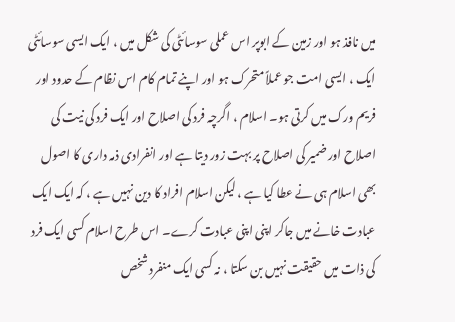میں نافذ ہو اور زمین کے ابوپر اس عملی سوسائٹی کی شکل میں ، ایک ایسی سوسائٹی ایک ، ایسی امت جو عملاً متحرک ہو اور اپنے تمام کام اس نظام کے حدود اور فریم ورک میں کرتی ہو۔ اسلام ، اگرچہ فرد کی اصلاح اور ایک فرد کی نیت کی اصلاح اور ضمیر کی اصلاح پر بہت زور دیتا ہے اور انفرادی ذمہ داری کا اصول بھی اسلام ہی نے عطا کیا ہے ، لیکن اسلام افراد کا دین نہیں ہے ، کہ ایک ایک عبادت خانے میں جاکر اپنی اپنی عبادت کرے۔ اس طرح اسلام کسی ایک فرد کی ذات میں حقیقت نہیں بن سکتا ، نہ کسی ایک منفرد شخص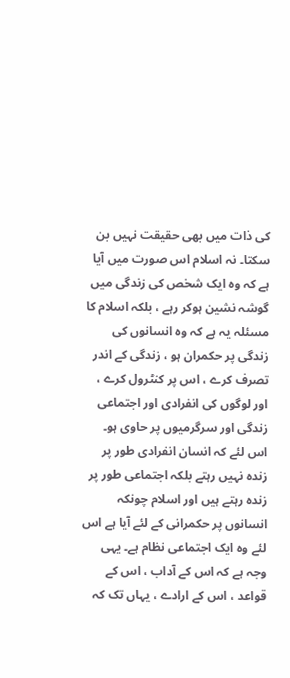کی ذات میں بھی حقیقت نہیں بن سکتا۔ نہ اسلام اس صورت میں آیا ہے کہ وہ ایک شخص کی زندگی میں گوشہ نشین ہوکر رہے ، بلکہ اسلام کا مسئلہ یہ ہے کہ وہ انسانوں کی زندگی پر حکمران ہو ، زندگی کے اندر تصرف کرے ، اس پر کنٹرول کرے ، اور لوگوں کی انفرادی اور اجتماعی زندگی اور سرگرمیوں پر حاوی ہو۔ اس لئے کہ انسان انفرادی طور پر زندہ نہیں رہتے بلکہ اجتماعی طور پر زندہ رہتے ہیں اور اسلام چونکہ انسانوں پر حکمرانی کے لئے آیا ہے اس لئے وہ ایک اجتماعی نظام ہے۔ یہی وجہ ہے کہ اس کے آداب ، اس کے قواعد ، اس کے ارادے ، یہاں تک کہ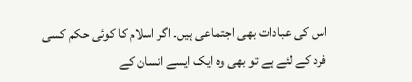اس کی عبادات بھی اجتماعی ہیں۔ اگر اسلام کا کوئی حکم کسی فرد کے لئے ہے تو بھی وہ ایک ایسے انسان کے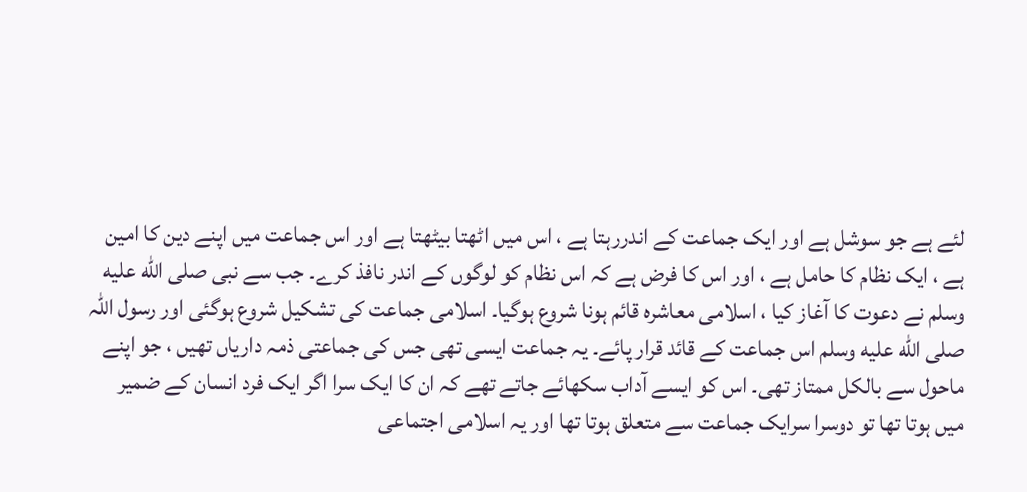لئے ہے جو سوشل ہے اور ایک جماعت کے اندررہتا ہے ، اس میں اٹھتا بیٹھتا ہے اور اس جماعت میں اپنے دین کا امین ہے ، ایک نظام کا حامل ہے ، اور اس کا فرض ہے کہ اس نظام کو لوگوں کے اندر نافذ کرے۔ جب سے نبی صلى الله عليه وسلم نے دعوت کا آغاز کیا ، اسلامی معاشرہ قائم ہونا شروع ہوگیا۔ اسلامی جماعت کی تشکیل شروع ہوگئی اور رسول اللہ صلى الله عليه وسلم اس جماعت کے قائد قرار پائے۔ یہ جماعت ایسی تھی جس کی جماعتی ذمہ داریاں تھیں ، جو اپنے ماحول سے بالکل ممتاز تھی۔ اس کو ایسے آداب سکھائے جاتے تھے کہ ان کا ایک سرا اگر ایک فرد انسان کے ضمیر میں ہوتا تھا تو دوسرا سرایک جماعت سے متعلق ہوتا تھا اور یہ اسلامی اجتماعی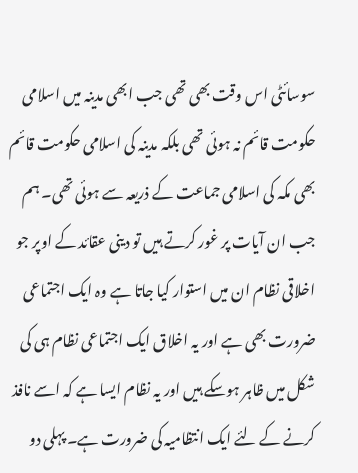سوسائٹی اس وقت بھی تھی جب ابھی مدینہ میں اسلامی حکومت قائم نہ ہوئی تھی بلکہ مدینہ کی اسلامی حکومت قائم بھی مکہ کی اسلامی جماعت کے ذریعہ سے ہوئی تھی۔ ہم جب ان آیات پر غور کرتے ہیں تو دینی عقائد کے اوپر جو اخلاقی نظام ان میں استوار کیا جاتا ہے وہ ایک اجتماعی ضرورت بھی ہے اور یہ اخلاق ایک اجتماعی نظام ہی کی شکل میں ظاہر ہوسکے ہیں اور یہ نظام ایسا ہے کہ اسے نافذ کرنے کے لئے ایک انتظامیہ کی ضرورت ہے۔ پہلی دو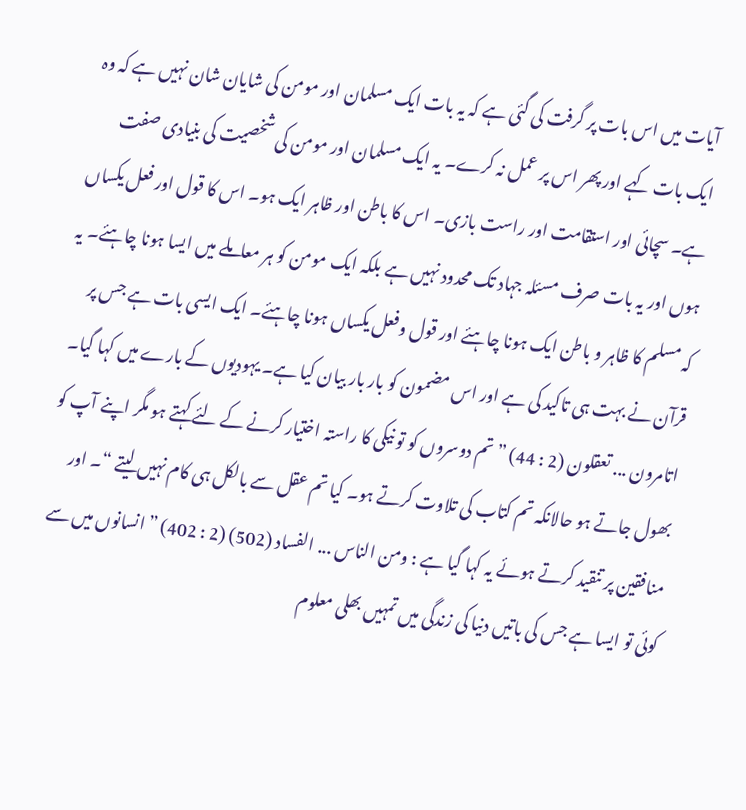آیات میں اس بات پر گرفت کی گئی ہے کہ یہ بات ایک مسلمان اور مومن کی شایان شان نہیں ہے کہ وہ ایک بات کہے اور پھر اس پر عمل نہ کرے۔ یہ ایک مسلمان اور مومن کی شخصیت کی بنیادی صفت ہے۔ سچائی اور استقامت اور راست بازی۔ اس کا باطن اور ظاہر ایک ہو۔ اس کا قول اور فعل یکساں ہوں اور یہ بات صرف مسئلہ جہاد تک محدود نہیں ہے بلکہ ایک مومن کو ہر معاملے میں ایسا ہونا چاہئے۔ یہ کہ مسلم کا ظاہر و باطن ایک ہونا چاہئے اور قول وفعل یکساں ہونا چاہئے۔ ایک ایسی بات ہے جس پر قرآن نے بہت ہی تاکید کی ہے اور اس مضمون کو بار بار بیان کیا ہے۔ یہودیوں کے بارے میں کہا گیا۔ اتامرون ... تعقلون (2 : 44) ” تم دوسروں کو تو نیکی کا راستہ اختیار کرنے کے لئے کہتے ہو مگر اپنے آپ کو بھول جاتے ہو حالانکہ تم کتاب کی تلاوت کرتے ہو۔ کیا تم عقل سے بالکل ہی کام نہیں لیتے “۔ اور منافقین پر تنقید کرتے ہوئے یہ کہا گیا ہے : ومن الناس ... الفساد (502) (2 : 402) ” انسانوں میں سے کوئی تو ایسا ہے جس کی باتیں دنیا کی زندگی میں تمہیں بھلی معلوم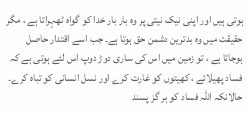ہوتی ہیں اور اپنی نیک نیتی پر وہ بار بار خدا کو گواہ ٹھہراتا ہے ، مگر حقیقت میں وہ بدترین دشمن حق ہوتا ہے۔ جب اسے اقتدار حاصل ہوجاتا ہے ، تو زمین میں اس کی ساری دوڑ دوپ اس لئے ہوتی ہے کہ فساد پھیلائے ، کھیتوں کو غارت کرے اور نسل انسانی کو تباہ کرے۔ حالانکہ اللہ فساد کو ہر گز پسند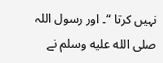نہیں کرتا “۔ اور رسول اللہ صلى الله عليه وسلم نے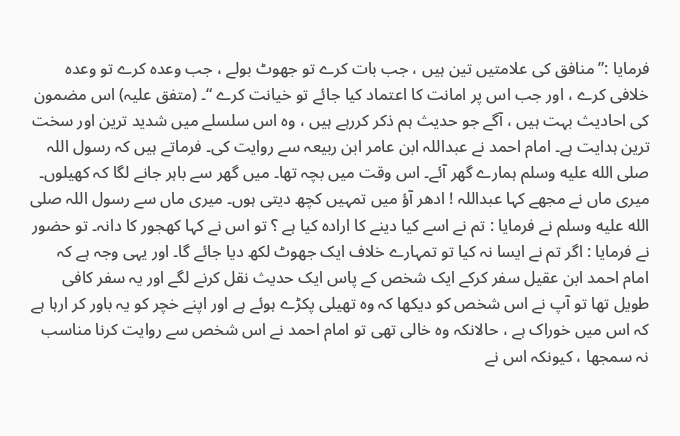فرمایا :” منافق کی علامتیں تین ہیں ، جب بات کرے تو جھوٹ بولے ، جب وعدہ کرے تو وعدہ خلافی کرے ، اور جب اس پر امانت کا اعتماد کیا جائے تو خیانت کرے “۔ (متفق علیہ) اس مضمون کی احادیث بہت ہیں ، آگے جو حدیث ہم ذکر کررہے ہیں ، وہ اس سلسلے میں شدید ترین اور سخت ترین ہدایت ہے۔ امام احمد نے عبداللہ ابن عامر ابن ربیعہ سے روایت کی۔ فرماتے ہیں کہ رسول اللہ صلى الله عليه وسلم ہمارے گھر آئے۔ اس وقت میں بچہ تھا۔ میں گھر سے باہر جانے لگا کہ کھیلوں۔ میری ماں نے مجھے کہا عبداللہ ! ادھر آؤ میں تمہیں کچھ دیتی ہوں۔ میری ماں سے رسول اللہ صلى الله عليه وسلم نے فرمایا : تم نے اسے کیا دینے کا ارادہ کیا ہے ؟ تو اس نے کہا کھجور کا دانہ۔ تو حضور نے فرمایا : اگر تم نے ایسا نہ کیا تو تمہارے خلاف ایک جھوٹ لکھ دیا جائے گا۔ اور یہی وجہ ہے کہ امام احمد ابن عقیل سفر کرکے ایک شخص کے پاس ایک حدیث نقل کرنے لگے اور یہ سفر کافی طویل تھا تو آپ نے اس شخص کو دیکھا کہ وہ تھیلی پکڑے ہوئے ہے اور اپنے خچر کو یہ باور کر ارہا ہے کہ اس میں خوراک ہے ، حالانکہ وہ خالی تھی تو امام احمد نے اس شخص سے روایت کرنا مناسب نہ سمجھا ، کیونکہ اس نے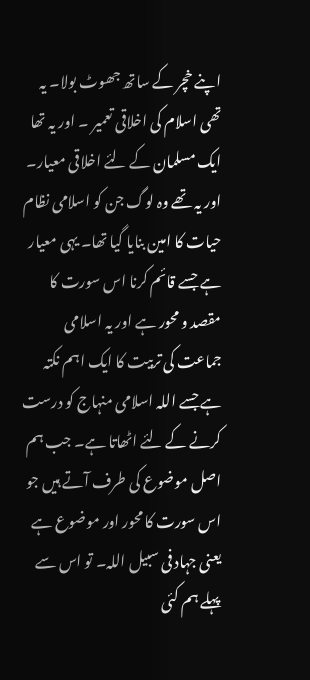اپنے خچر کے ساتھ جھوٹ بولا۔ یہ تھی اسلام کی اخلاقی تعمیر ۔ اور یہ تھا ایک مسلمان کے لئے اخلاقی معیار۔ اور یہ تھے وہ لوگ جن کو اسلامی نظام حیات کا امین بنایا گیا تھا۔ یہی معیار ہے جسے قائم کرنا اس سورت کا مقصد و محور ہے اور یہ اسلامی جماعت کی تربیت کا ایک اہم نکتہ ہے جسے اللہ اسلامی منہاج کو درست کرنے کے لئے اٹھاتا ہے۔ جب ہم اصل موضوع کی طرف آتے ہیں جو اس سورت کا محور اور موضوع ہے یعنی جہاد فی سبیل اللہ۔ تو اس سے پہلے ہم کئی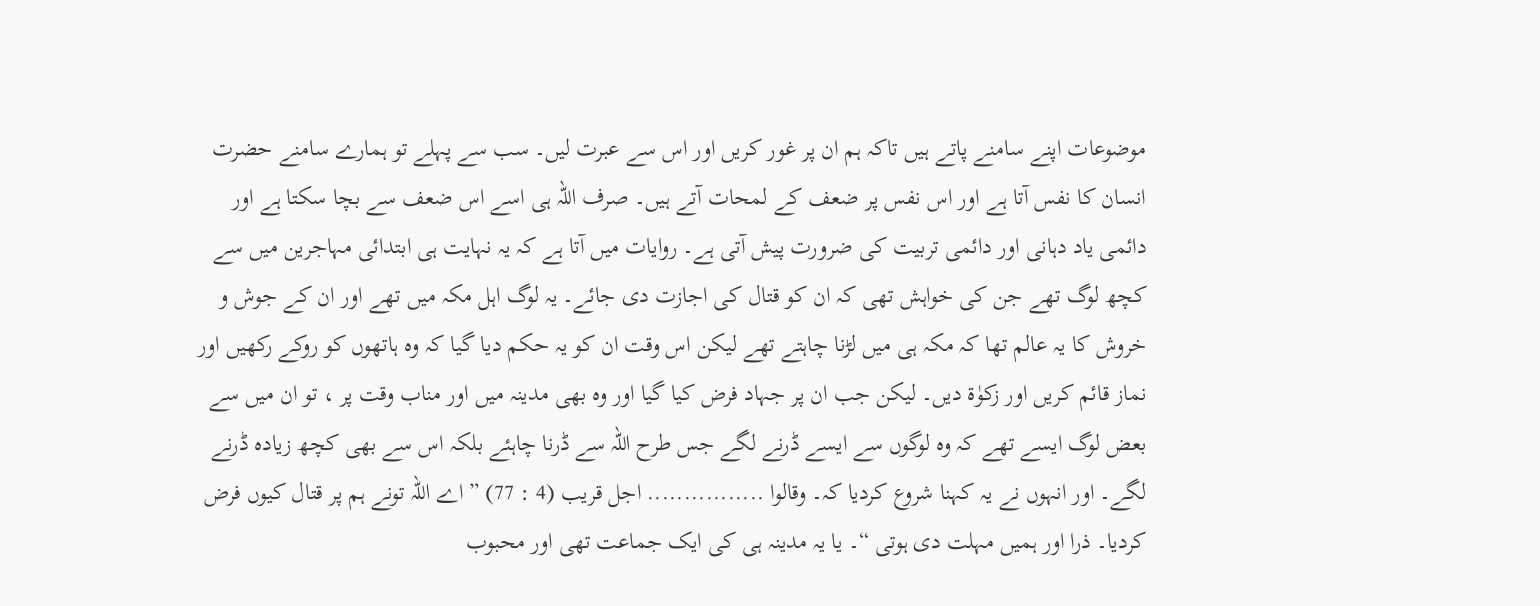موضوعات اپنے سامنے پاتے ہیں تاکہ ہم ان پر غور کریں اور اس سے عبرت لیں۔ سب سے پہلے تو ہمارے سامنے حضرت انسان کا نفس آتا ہے اور اس نفس پر ضعف کے لمحات آتے ہیں۔ صرف اللہ ہی اسے اس ضعف سے بچا سکتا ہے اور دائمی یاد دہانی اور دائمی تربیت کی ضرورت پیش آتی ہے۔ روایات میں آتا ہے کہ یہ نہایت ہی ابتدائی مہاجرین میں سے کچھ لوگ تھے جن کی خواہش تھی کہ ان کو قتال کی اجازت دی جائے۔ یہ لوگ اہل مکہ میں تھے اور ان کے جوش و خروش کا یہ عالم تھا کہ مکہ ہی میں لڑنا چاہتے تھے لیکن اس وقت ان کو یہ حکم دیا گیا کہ وہ ہاتھوں کو روکے رکھیں اور نماز قائم کریں اور زکوٰة دیں۔ لیکن جب ان پر جہاد فرض کیا گیا اور وہ بھی مدینہ میں اور مناب وقت پر ، تو ان میں سے بعض لوگ ایسے تھے کہ وہ لوگوں سے ایسے ڈرنے لگے جس طرح اللہ سے ڈرنا چاہئے بلکہ اس سے بھی کچھ زیادہ ڈرنے لگے۔ اور انہوں نے یہ کہنا شروع کردیا کہ۔ وقالوا ................ اجل قریب (4 : 77) ” اے اللہ تونے ہم پر قتال کیوں فرض کردیا۔ ذرا اور ہمیں مہلت دی ہوتی “۔ یا یہ مدینہ ہی کی ایک جماعت تھی اور محبوب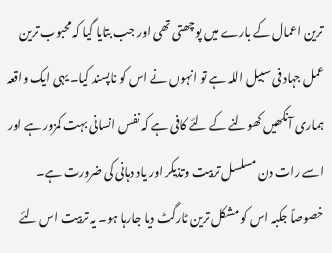ترین اعمال کے بارے میں پوچھتی تھی اور جب بتایا گیا کہ محبوب ترین عمل جہاد فی سبیل اللہ ہے تو انہوں نے اس کو ناپسند کیا۔ یہی ایک واقعہ ہماری آنکھیں کھولنے کے لئے کافی ہے کہ نفس انسانی بہت کمزور ہے اور اسے رات دن مسلسل تربیت وتذیکر اور یاد دہانی کی ضرورت ہے۔ خصوصاً جکبہ اس کو مشکل ترین ٹارگٹ دیا جارہا ہو۔ یہ تربیت اس لئے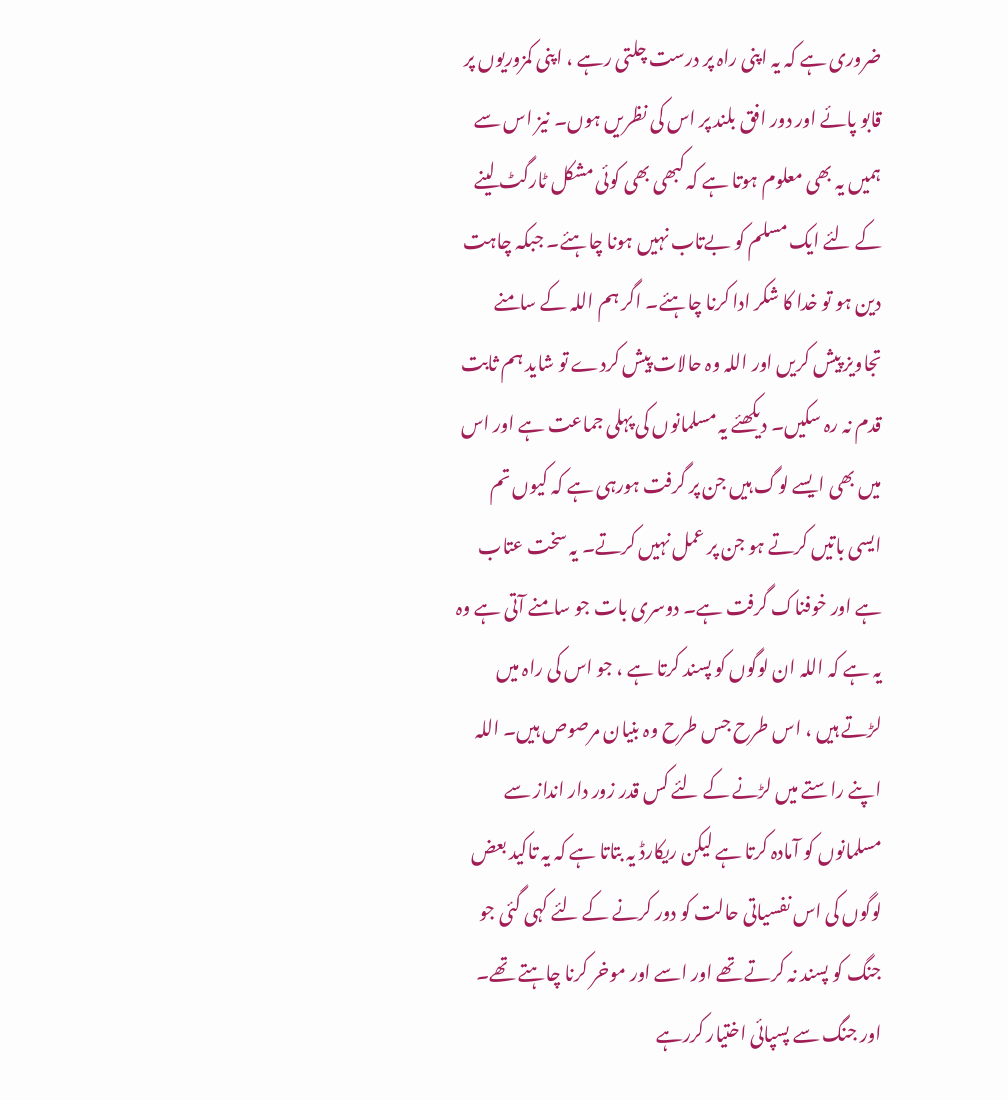ضروری ہے کہ یہ اپنی راہ پر درست چلتی رہے ، اپنی کمزوریوں پر قابو پائے اور دور افق بلند پر اس کی نظریں ہوں۔ نیز اس سے ہمیں یہ بھی معلوم ہوتا ہے کہ کبھی بھی کوئی مشکل ٹارگٹ لینے کے لئے ایک مسلم کو بےتاب نہیں ہونا چاہئے۔ جبکہ چاہت دین ہو تو خدا کا شکر ادا کرنا چاہئے۔ اگر ہم اللہ کے سامنے تجاویز پیش کریں اور اللہ وہ حالات پیش کردے تو شاید ہم ثابت قدم نہ رہ سکیں۔ دیکھئے یہ مسلمانوں کی پہلی جماعت ہے اور اس میں بھی ایسے لوگ ہیں جن پر گرفت ہورہی ہے کہ کیوں تم ایسی باتیں کرتے ہو جن پر عمل نہیں کرتے۔ یہ سخت عتاب ہے اور خوفناک گرفت ہے۔ دوسری بات جو سامنے آتی ہے وہ یہ ہے کہ اللہ ان لوگوں کو پسند کرتا ہے ، جو اس کی راہ میں لڑتے ہیں ، اس طرح جس طرح وہ بنیان مرصوص ہیں۔ اللہ اپنے راستے میں لڑنے کے لئے کس قدر زور دار انداز سے مسلمانوں کو آمادہ کرتا ہے لیکن ریکارڈ یہ بتاتا ہے کہ یہ تاکید بعض لوگوں کی اس نفسیاتی حالت کو دور کرنے کے لئے کہی گئی جو جنگ کو پسند نہ کرتے تھے اور اسے اور موخر کرنا چاہتے تھے۔ اور جنگ سے پسپائی اختیار کررہے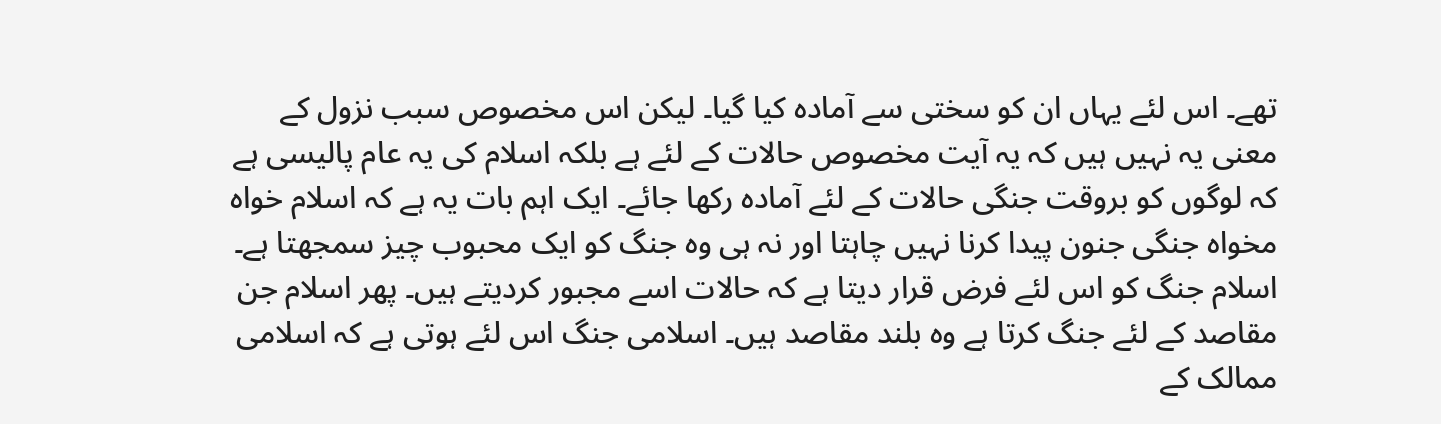تھے۔ اس لئے یہاں ان کو سختی سے آمادہ کیا گیا۔ لیکن اس مخصوص سبب نزول کے معنی یہ نہیں ہیں کہ یہ آیت مخصوص حالات کے لئے ہے بلکہ اسلام کی یہ عام پالیسی ہے کہ لوگوں کو بروقت جنگی حالات کے لئے آمادہ رکھا جائے۔ ایک اہم بات یہ ہے کہ اسلام خواہ مخواہ جنگی جنون پیدا کرنا نہیں چاہتا اور نہ ہی وہ جنگ کو ایک محبوب چیز سمجھتا ہے۔ اسلام جنگ کو اس لئے فرض قرار دیتا ہے کہ حالات اسے مجبور کردیتے ہیں۔ پھر اسلام جن مقاصد کے لئے جنگ کرتا ہے وہ بلند مقاصد ہیں۔ اسلامی جنگ اس لئے ہوتی ہے کہ اسلامی ممالک کے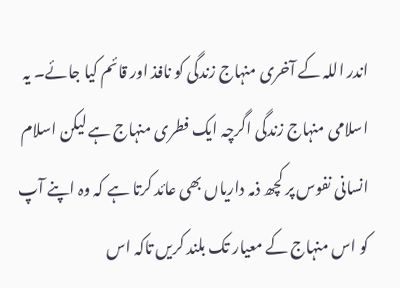اندر اللہ کے آخری منہاج زندگی کو نافذ اور قائم کیا جائے۔ یہ اسلامی منہاج زندگی اگرچہ ایک فطری منہاج ہے لیکن اسلام انسانی نفوس پر کچھ ذمہ داریاں بھی عائد کرتا ہے کہ وہ اپنے آپ کو اس منہاج کے معیار تک بلند کریں تاکہ اس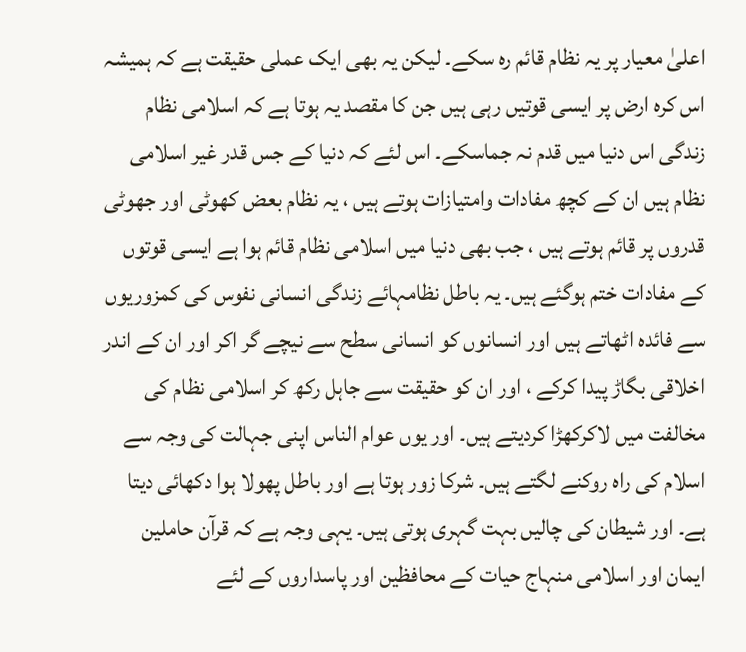اعلیٰ معیار پر یہ نظام قائم رہ سکے۔ لیکن یہ بھی ایک عملی حقیقت ہے کہ ہمیشہ اس کرہ ارض پر ایسی قوتیں رہی ہیں جن کا مقصد یہ ہوتا ہے کہ اسلامی نظام زندگی اس دنیا میں قدم نہ جماسکے۔ اس لئے کہ دنیا کے جس قدر غیر اسلامی نظام ہیں ان کے کچھ مفادات وامتیازات ہوتے ہیں ، یہ نظام بعض کھوٹی اور جھوٹی قدروں پر قائم ہوتے ہیں ، جب بھی دنیا میں اسلامی نظام قائم ہوا ہے ایسی قوتوں کے مفادات ختم ہوگئے ہیں۔ یہ باطل نظامہائے زندگی انسانی نفوس کی کمزوریوں سے فائدہ اٹھاتے ہیں اور انسانوں کو انسانی سطح سے نیچے گر اکر اور ان کے اندر اخلاقی بگاڑ پیدا کرکے ، اور ان کو حقیقت سے جاہل رکھ کر اسلامی نظام کی مخالفت میں لاکرکھڑا کردیتے ہیں۔ اور یوں عوام الناس اپنی جہالت کی وجہ سے اسلام کی راہ روکنے لگتے ہیں۔ شرکا زور ہوتا ہے اور باطل پھولا ہوا دکھائی دیتا ہے۔ اور شیطان کی چالیں بہت گہری ہوتی ہیں۔ یہی وجہ ہے کہ قرآن حاملین ایمان اور اسلامی منہاج حیات کے محافظین اور پاسداروں کے لئے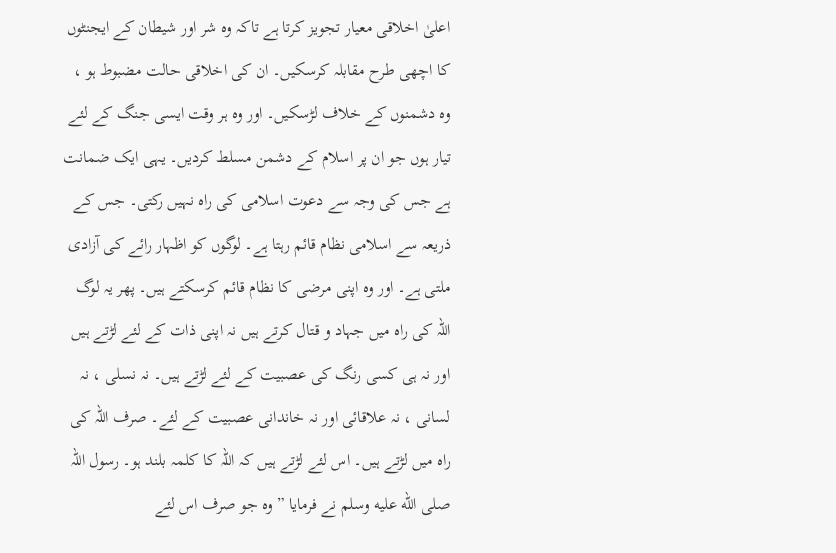اعلیٰ اخلاقی معیار تجویز کرتا ہے تاکہ وہ شر اور شیطان کے ایجنٹوں کا اچھی طرح مقابلہ کرسکیں۔ ان کی اخلاقی حالت مضبوط ہو ، وہ دشمنوں کے خلاف لڑسکیں۔ اور وہ ہر وقت ایسی جنگ کے لئے تیار ہوں جو ان پر اسلام کے دشمن مسلط کردیں۔ یہی ایک ضمانت ہے جس کی وجہ سے دعوت اسلامی کی راہ نہیں رکتی۔ جس کے ذریعہ سے اسلامی نظام قائم رہتا ہے۔ لوگوں کو اظہار رائے کی آزادی ملتی ہے۔ اور وہ اپنی مرضی کا نظام قائم کرسکتے ہیں۔ پھر یہ لوگ اللہ کی راہ میں جہاد و قتال کرتے ہیں نہ اپنی ذات کے لئے لڑتے ہیں اور نہ ہی کسی رنگ کی عصبیت کے لئے لڑتے ہیں۔ نہ نسلی ، نہ لسانی ، نہ علاقائی اور نہ خاندانی عصبیت کے لئے۔ صرف اللہ کی راہ میں لڑتے ہیں۔ اس لئے لڑتے ہیں کہ اللہ کا کلمہ بلند ہو۔ رسول اللہ صلى الله عليه وسلم نے فرمایا ” وہ جو صرف اس لئے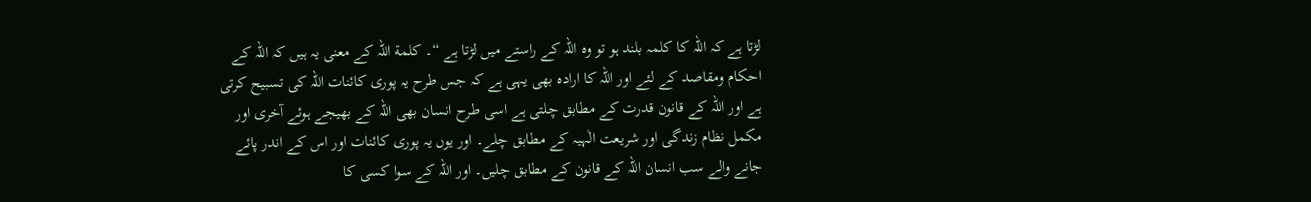لڑتا ہے کہ اللہ کا کلمہ بلند ہو تو وہ اللہ کے راستے میں لڑتا ہے “۔ کلمة اللہ کے معنی یہ ہیں کہ اللہ کے احکام ومقاصد کے لئے اور اللہ کا ارادہ بھی یہی ہے کہ جس طرح یہ پوری کائنات اللہ کی تسبیح کرتی ہے اور اللہ کے قانون قدرت کے مطابق چلتی ہے اسی طرح انسان بھی اللہ کے بھیجے ہوئے آخری اور مکمل نظام زندگی اور شریعت الٰہیہ کے مطابق چلے۔ اور یوں یہ پوری کائنات اور اس کے اندر پائے جانے والے سب انسان اللہ کے قانون کے مطابق چلیں۔ اور اللہ کے سوا کسی کا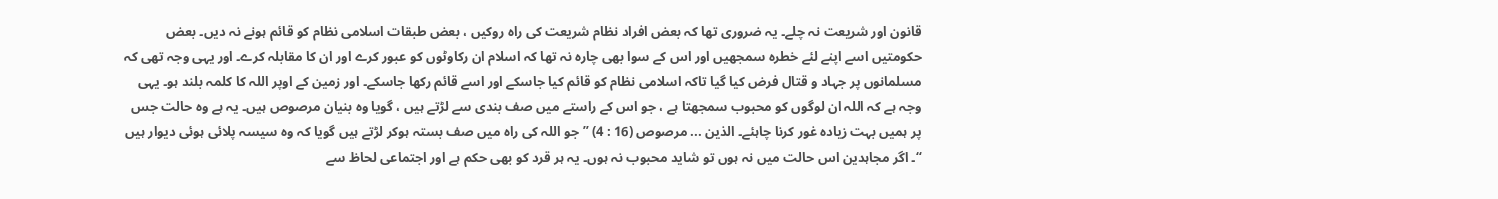قانون اور شریعت نہ چلے۔ یہ ضروری تھا کہ بعض افراد نظام شریعت کی راہ روکیں ، بعض طبقات اسلامی نظام کو قائم ہونے نہ دیں۔ بعض حکومتیں اسے اپنے لئے خطرہ سمجھیں اور اس کے سوا بھی چارہ نہ تھا کہ اسلام ان رکاوٹوں کو عبور کرے اور ان کا مقابلہ کرے۔ اور یہی وجہ تھی کہ مسلمانوں پر جہاد و قتال فرض کیا گیا تاکہ اسلامی نظام کو قائم کیا جاسکے اور اسے قائم رکھا جاسکے۔ اور زمین کے اوپر اللہ کا کلمہ بلند ہو۔ یہی وجہ ہے کہ اللہ ان لوگوں کو محبوب سمجھتا ہے ، جو اس کے راستے میں صف بندی سے لڑتے ہیں ، گویا وہ بنیان مرصوص ہیں۔ یہ ہے وہ حالت جس پر ہمیں بہت زیادہ غور کرنا چاہئے۔ الذین ... مرصوص (16 : 4) ” جو اللہ کی راہ میں صف بستہ ہوکر لڑتے ہیں گویا کہ وہ سیسہ پلائی ہوئی دیوار ہیں “۔ اگر مجاہدین اس حالت میں نہ ہوں تو شاید محبوب نہ ہوں۔ یہ ہر قرد کو بھی حکم ہے اور اجتماعی لحاظ سے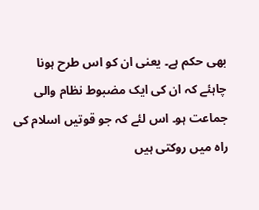بھی حکم ہے۔ یعنی ان کو اس طرح ہونا چاہئے کہ ان کی ایک مضبوط نظام والی جماعت ہو۔ اس لئے کہ جو قوتیں اسلام کی راہ میں روکتی ہیں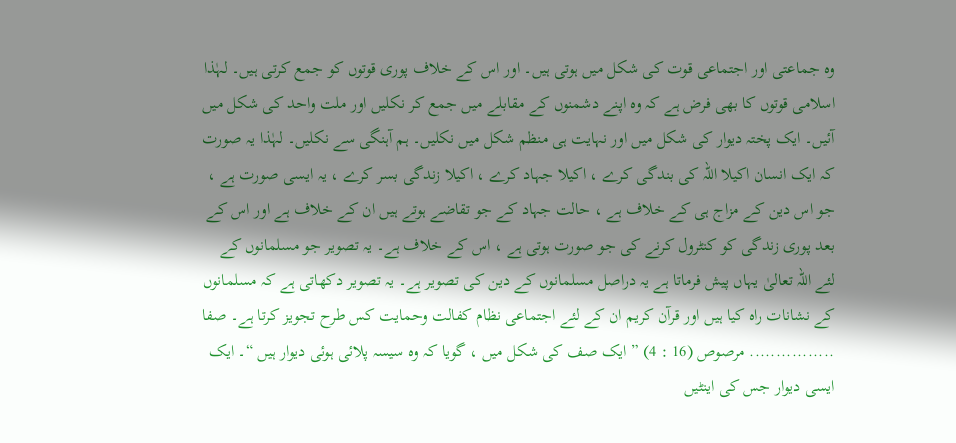وہ جماعتی اور اجتماعی قوت کی شکل میں ہوتی ہیں۔ اور اس کے خلاف پوری قوتوں کو جمع کرتی ہیں۔ لہٰذا اسلامی قوتوں کا بھی فرض ہے کہ وہ اپنے دشمنوں کے مقابلے میں جمع کر نکلیں اور ملت واحد کی شکل میں آئیں۔ ایک پختہ دیوار کی شکل میں اور نہایت ہی منظم شکل میں نکلیں۔ ہم آہنگی سے نکلیں۔ لہٰذا یہ صورت کہ ایک انسان اکیلا اللہ کی بندگی کرے ، اکیلا جہاد کرے ، اکیلا زندگی بسر کرے ، یہ ایسی صورت ہے ، جو اس دین کے مزاج ہی کے خلاف ہے ، حالت جہاد کے جو تقاضے ہوتے ہیں ان کے خلاف ہے اور اس کے بعد پوری زندگی کو کنٹرول کرنے کی جو صورت ہوتی ہے ، اس کے خلاف ہے۔ یہ تصویر جو مسلمانوں کے لئے اللہ تعالیٰ یہاں پیش فرماتا ہے یہ دراصل مسلمانوں کے دین کی تصویر ہے۔ یہ تصویر دکھاتی ہے کہ مسلمانوں کے نشانات راہ کیا ہیں اور قرآن کریم ان کے لئے اجتماعی نظام کفالت وحمایت کس طرح تجویز کرتا ہے۔ صفا ................ مرصوص (16 : 4) ” ایک صف کی شکل میں ، گویا کہ وہ سیسہ پلائی ہوئی دیوار ہیں “۔ ایک ایسی دیوار جس کی اینٹیں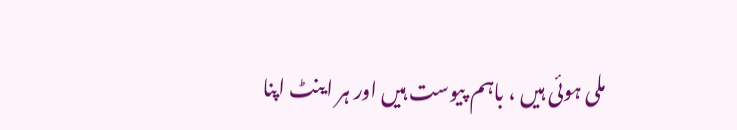ملی ہوئی ہیں ، باہم پیوست ہیں اور ہر اینٹ اپنا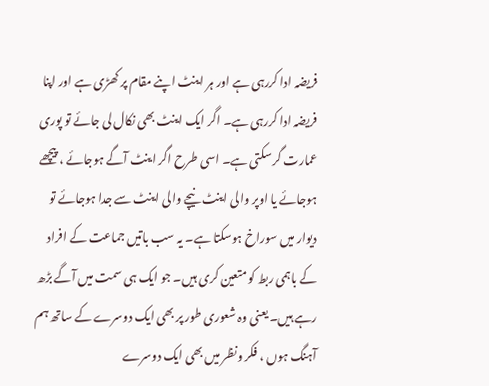فریضہ ادا کررہی ہے اور ہر اینٹ اپنے مقام پر کھڑی ہے اور اپنا فریضہ ادا کررہی ہے۔ اگر ایک اینٹ بھی نکال لی جائے تو پوری عمارت گر سکتی ہے۔ اسی طرح اگر اینٹ آگے ہوجائے ، پیچھے ہوجائے یا اوپر والی اینٹ نیچے والی اینٹ سے جدا ہوجائے تو دیوار میں سوراخ ہوسکتا ہے۔ یہ سب باتیں جماعت کے افراد کے باہمی ربط کو متعین کری ہیں۔ جو ایک ہی سمت میں آگے بڑھ رہے ہیں۔ یعنی وہ شعوری طور پر بھی ایک دوسرے کے ساتھ ہم آہنگ ہوں ، فکر ونظر میں بھی ایک دوسرے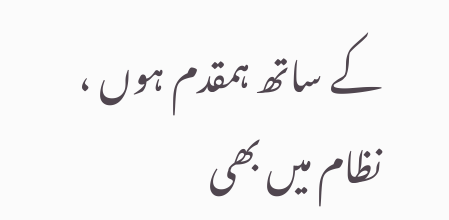کے ساتھ ہمقدم ہوں ، نظام میں بھی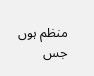منظم ہوں جس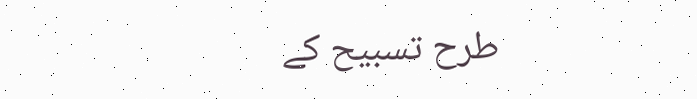طرح تسبیح کے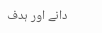دانے اور ہدف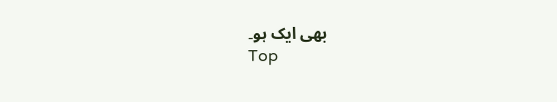بھی ایک ہو۔
Top